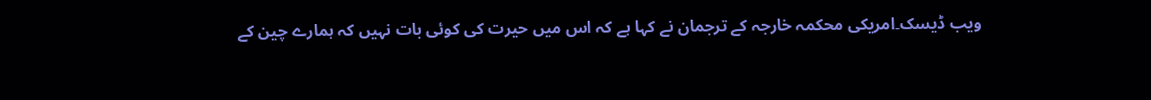ویب ڈیسک۔امریکی محکمہ خارجہ کے ترجمان نے کہا ہے کہ اس میں حیرت کی کوئی بات نہیں کہ ہمارے چین کے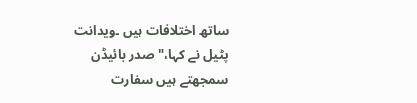ساتھ اختلافات ہیں ۔ویدانت پٹیل نے کہا،" صدر بائیڈن سمجھتے ہیں سفارت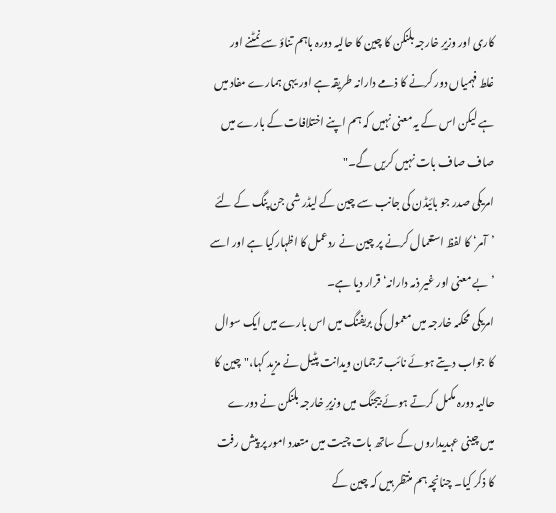کاری اور وزیرِ خارجہ بلنکن کا چین کا حالیہ دورہ باہم تناؤ سے نمٹنے اور غلط فہمیاں دور کرنے کا ذمے دارانہ طریقہ ہے اور یہی ہمارے مفاد میں ہے لیکن اس کے یہ معنی نہیں کہ ہم اپنے اختلافات کے بارے میں صاف صاف بات نہیں کریں گے۔"
امریکی صدر جو بائیڈن کی جانب سے چین کے لیڈر شی جن پنگ کے لئے ’آمر‘ کا لفظ استعمال کرنے پر چین نے ردعمل کا اظہارکیا ہے اور اسے ’ بے معنی اور غیر ذمہ دارانہ‘ قرار دیا ہے۔
امریکی محکمہ خارجہ میں معمول کی بریفنگ میں اس بارے میں ایک سوال کا جواب دیتے ہوئے نائب ترجمان ویدانت پٹیل نے مزید کہا،"چین کا حالیہ دورہ مکمل کرتے ہوئے بیجنگ میں وزیرِ خارجہ بلنکن نے دورے میں چینی عہدیداروں کے ساتھ بات چیت میں متعدد امور پر پیش رفت کا ذکر کیا۔ چنانچہ ہم منتظر ہیں کہ چین کے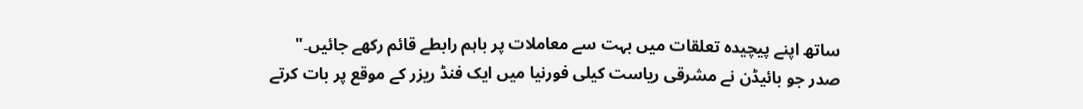ساتھ اپنے پیچیدہ تعلقات میں بہت سے معاملات پر باہم رابطے قائم رکھے جائیں۔"
صدر جو بائیڈن نے مشرقی ریاست کیلی فورنیا میں ایک فنڈ ریزر کے موقع پر بات کرتے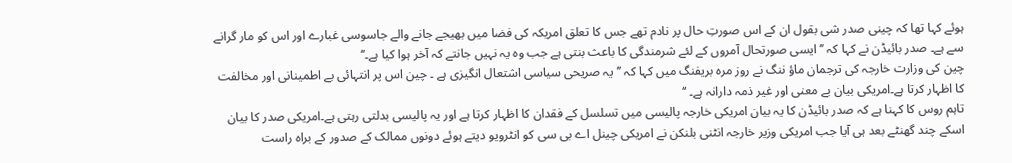ہوئے کہا تھا کہ چینی صدر شی بقول ان کے اس صورتِ حال پر نادم تھے جس کا تعلق امریکہ کی فضا میں بھیجے جانے والے جاسوسی غبارے اور اس کو مار گرانے سے ہے۔ صدر بائیڈن نے کہا کہ ’’ ایسی صورتحال آمروں کے لئے شرمندگی کا باعث بنتی ہے جب وہ یہ نہیں جانتے کہ آخر ہوا کیا ہے۔‘‘
چین کی وزارت خارجہ کی ترجمان ماؤ ننگ نے روز مرہ بریفنگ میں کہا کہ ’’یہ صریحی سیاسی اشتعال انگیزی ہے ۔ چین اس پر انتہائی بے اطمینانی اور مخالفت کا اظہار کرتا ہے۔امریکی بیان بے معنی اور غیر ذمہ دارانہ ہے۔ ‘‘
تاہم روس کا کہنا ہے کہ صدر بائیڈن کا یہ بیان امریکی خارجہ پالیسی میں تسلسل کے فقدان کا اظہار کرتا ہے اور یہ پالیسی بدلتی رہتی ہے۔امریکی صدر کا بیان اسکے چند گھنٹے بعد ہی آیا جب امریکی وزیر خارجہ انٹنی بلنکن نے امریکی چینل اے بی سی کو انٹرویو دیتے ہوئے دونوں ممالک کے صدور کے براہ راست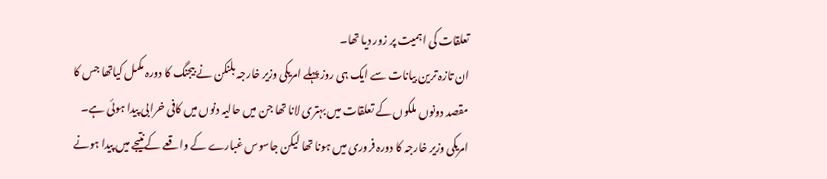تعلقات کی اہمیت پر زور دیا تھا۔
ان تازہ ترین بیانات سے ایک ہی روز پہلے امریکی وزیر خارجہ بلنکن نے بیجنگ کا دورہ مکمل کیاتھا جس کا مقصد دونوں ملکوں کے تعلقات میں بہتری لانا تھا جن میں حالیہ دنوں میں کافی خرابی پیدا ہوئی ہے۔
امریکی وزیر خارجہ کا دورہ فروری میں ہونا تھا لیکن جاسوس غبارے کے واقعے کےنتیجے میں پیدا ہونے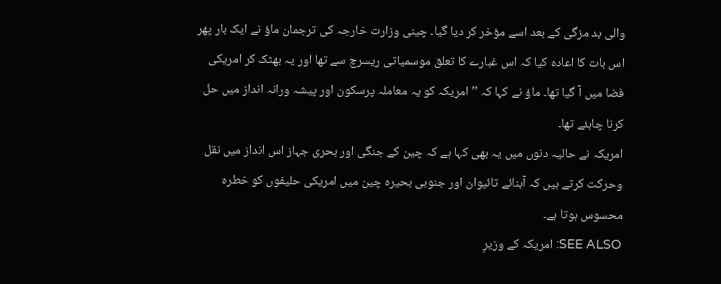والی بد مزگی کے بعد اسے مؤخر کر دیا گیا۔ چینی وزارت خارجہ کی ترجمان ماؤ نے ایک بار پھر اس بات کا اعادہ کیا کہ اس غبارے کا تعلق موسمیاتی ریسرچ سے تھا اور یہ بھٹک کر امریکی فضا میں آ گیا تھا۔ ماؤ نے کہا کہ ’’ امریکہ کو یہ معاملہ پرسکون اور پیشہ ورانہ انداز میں حل کرنا چاہئے تھا۔
امریکہ نے حالیہ دنوں میں یہ بھی کہا ہے کہ چین کے جنگی اور بحری جہاز اس انداز میں نقل وحرکت کرتے ہیں کہ آبنائے تائیوان اور جنوبی بحیرہ چین میں امریکی حلیفوں کو خطرہ محسوس ہوتا ہے۔
SEE ALSO: امریکہ کے وزیرِ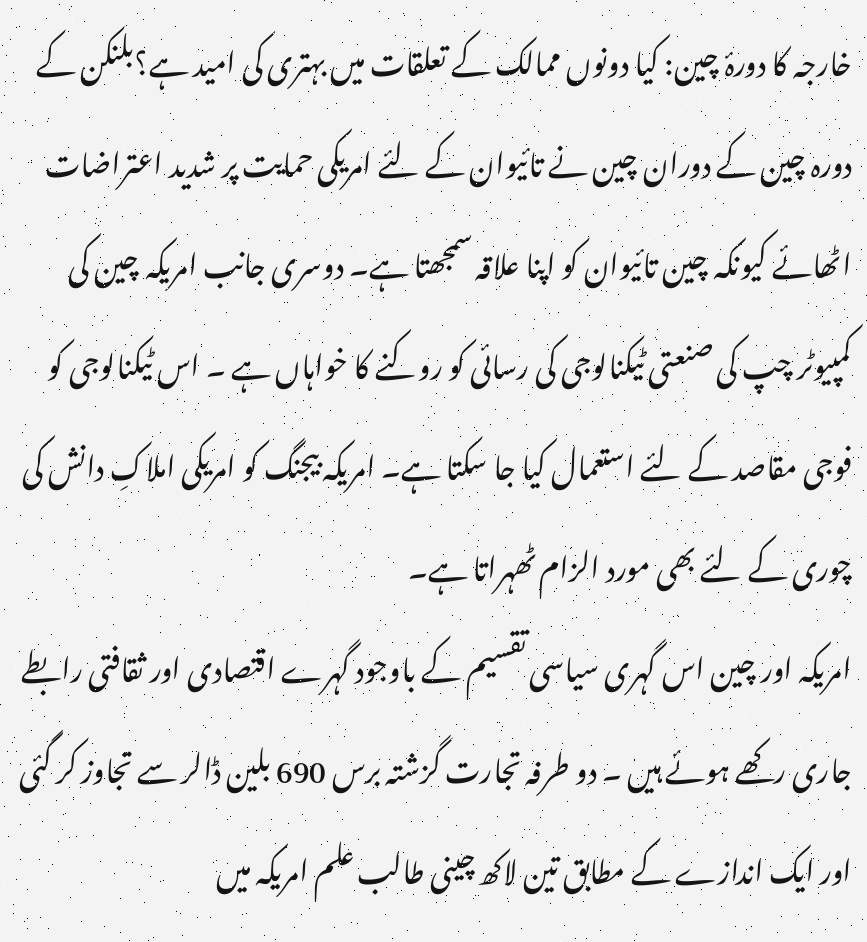خارجہ کا دورۂ چین: کیا دونوں ممالک کے تعلقات میں بہتری کی امید ہے؟بلنکن کے دورہ چین کے دوران چین نے تائیوان کے لئے امریکی حمایت پر شدید اعتراضات اٹھائے کیونکہ چین تائیوان کو اپنا علاقہ سمجھتا ہے۔ دوسری جانب امریکہ چین کی کمپیوٹر چپ کی صنعتی ٹیکنالوجی کی رسائی کو روکنے کا خواہاں ہے ۔ اس ٹیکنالوجی کو فوجی مقاصد کے لئے استعمال کیا جا سکتا ہے۔ امریکہ بیجنگ کو امریکی املاکِ دانش کی چوری کے لئے بھی مورد الزام ٹھہراتا ہے۔
امریکہ اور چین اس گہری سیاسی تقسیم کے باوجود گہرے اقتصادی اور ثقافتی رابطے جاری رکھے ہوئے ہیں ۔ دو طرفہ تجارت گزشتہ برس 690 بلین ڈالر سے تجاوز کر گئی اور ایک اندازے کے مطابق تین لاکھ چینی طالب علم امریکہ میں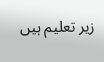زیر تعلیم ہیں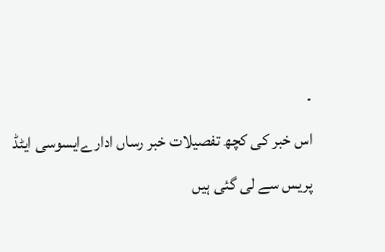۔
اس خبر کی کچھ تفصیلات خبر رساں ادارےایسوسی ایٹڈ پریس سے لی گئی ہیں